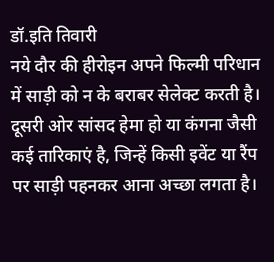डॉ.इति तिवारी
नये दौर की हीरोइन अपने फिल्मी परिधान में साड़ी को न के बराबर सेलेक्ट करती है। दूसरी ओर सांसद हेमा हो या कंगना जैसी कई तारिकाएं है, जिन्हें किसी इवेंट या रैंप पर साड़ी पहनकर आना अच्छा लगता है।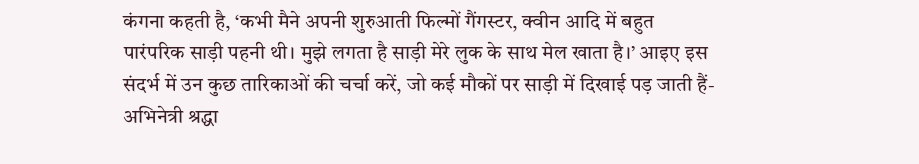कंगना कहती है, ‘कभी मैने अपनी शुरुआती फिल्मों गैंगस्टर, क्वीन आदि में बहुत पारंपरिक साड़ी पहनी थी। मुझे लगता है साड़ी मेरे लुक के साथ मेल खाता है।’ आइए इस संदर्भ में उन कुछ तारिकाओं की चर्चा करें, जो कई मौकों पर साड़ी में दिखाई पड़ जाती हैं-
अभिनेत्री श्रद्धा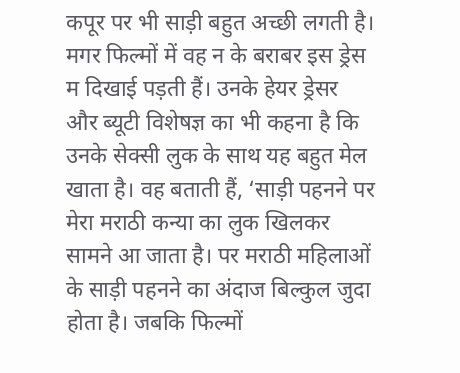कपूर पर भी साड़ी बहुत अच्छी लगती है। मगर फिल्मों में वह न के बराबर इस ड्रेस म दिखाई पड़ती हैं। उनके हेयर ड्रेसर और ब्यूटी विशेषज्ञ का भी कहना है कि उनके सेक्सी लुक के साथ यह बहुत मेल खाता है। वह बताती हैं, ‘साड़ी पहनने पर मेरा मराठी कन्या का लुक खिलकर सामने आ जाता है। पर मराठी महिलाओं के साड़ी पहनने का अंदाज बिल्कुल जुदा होता है। जबकि फिल्मों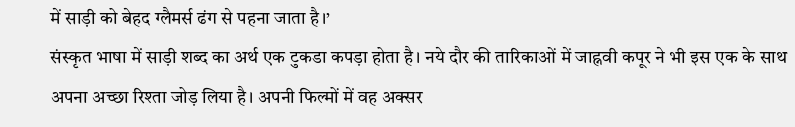में साड़ी को बेहद ग्लैमर्स ढंग से पहना जाता है।’
संस्कृत भाषा में साड़ी शब्द का अर्थ एक टुकडा कपड़ा होता है। नये दौर की तारिकाओं में जाह्नवी कपूर ने भी इस एक के साथ अपना अच्छा रिश्ता जोड़ लिया है। अपनी फिल्मों में वह अक्सर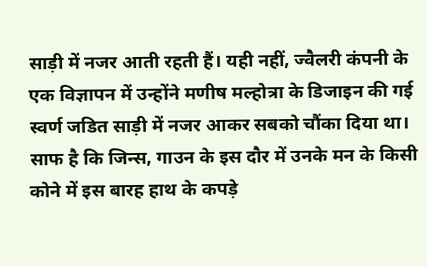साड़ी में नजर आती रहती हैं। यही नहीं, ज्वैलरी कंपनी के एक विज्ञापन में उन्होंने मणीष मल्होत्रा के डिजाइन की गई स्वर्ण जडित साड़ी में नजर आकर सबको चौंका दिया था। साफ है कि जिन्स, गाउन के इस दौर में उनके मन के किसी कोने में इस बारह हाथ के कपड़े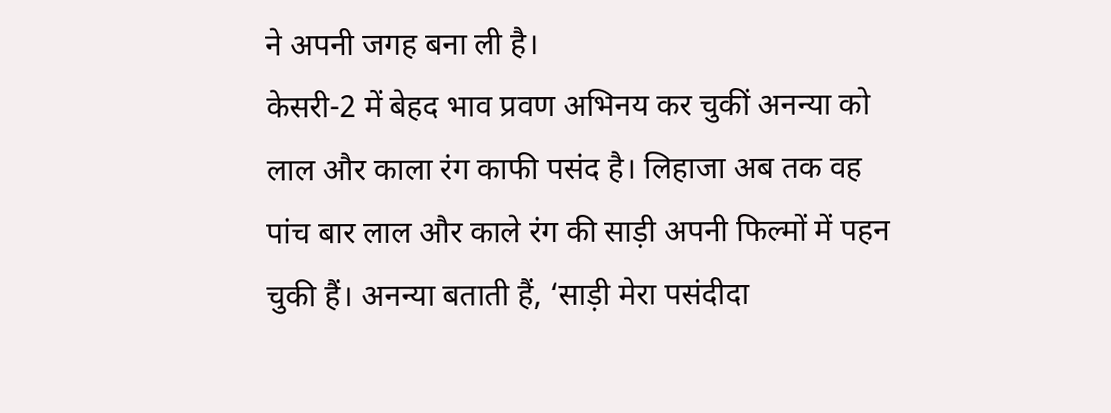ने अपनी जगह बना ली है।
केसरी-2 में बेहद भाव प्रवण अभिनय कर चुकीं अनन्या को लाल और काला रंग काफी पसंद है। लिहाजा अब तक वह पांच बार लाल और काले रंग की साड़ी अपनी फिल्मों में पहन चुकी हैं। अनन्या बताती हैं, ‘साड़ी मेरा पसंदीदा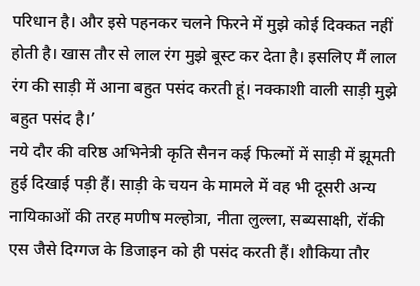परिधान है। और इसे पहनकर चलने फिरने में मुझे कोई दिक्कत नहीं होती है। खास तौर से लाल रंग मुझे बूस्ट कर देता है। इसलिए मैं लाल रंग की साड़ी में आना बहुत पसंद करती हूं। नक्काशी वाली साड़ी मुझे बहुत पसंद है।’
नये दौर की वरिष्ठ अभिनेत्री कृति सैनन कई फिल्मों में साड़ी में झूमती हुई दिखाई पड़ी हैं। साड़ी के चयन के मामले में वह भी दूसरी अन्य नायिकाओं की तरह मणीष मल्होत्रा, नीता लुल्ला, सब्यसाक्षी, रॉकी एस जैसे दिग्गज के डिजाइन को ही पसंद करती हैं। शौकिया तौर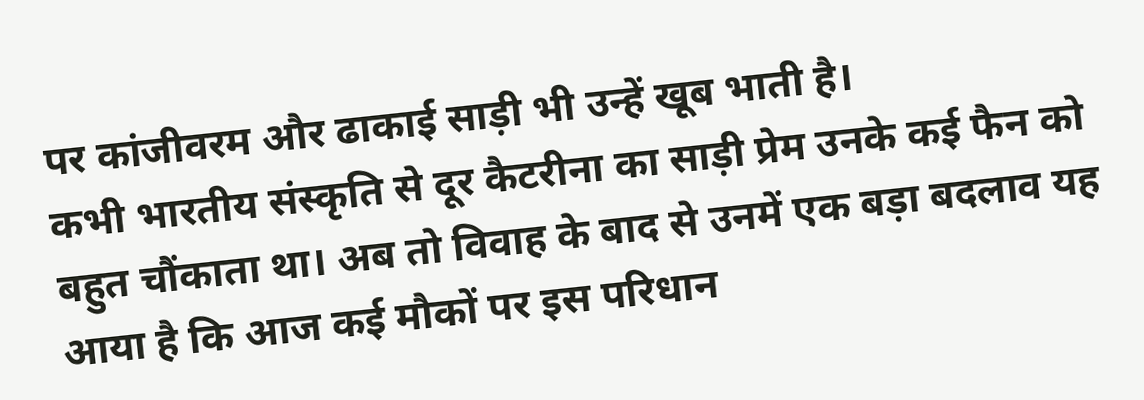पर कांजीवरम और ढाकाई साड़ी भी उन्हें खूब भाती है।
कभी भारतीय संस्कृति से दूर कैटरीना का साड़ी प्रेम उनके कई फैन को बहुत चौंकाता था। अब तो विवाह के बाद से उनमें एक बड़ा बदलाव यह आया है कि आज कई मौकों पर इस परिधान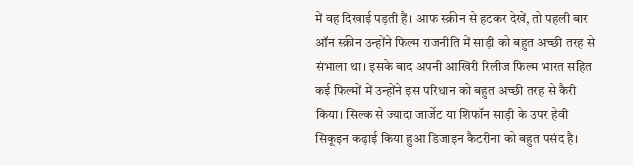में वह दिखाई पड़ती हैं। आफ स्क्रीन से हटकर देखें, तो पहली बार ऑन स्क्रीन उन्होंने फिल्म राजनीति में साड़ी को बहुत अच्छी तरह से संभाला था। इसके बाद अपनी आखिरी रिलीज फिल्म भारत सहित कई फिल्मों में उन्होंने इस परिधान को बहुत अच्छी तरह से कैरी किया। सिल्क से ज्यादा जार्जेट या शिफॉन साड़ी के उपर हेवी सिकूइन कढ़ाई किया हुआ डिजाइन कैटरीना को बहुत पसंद है।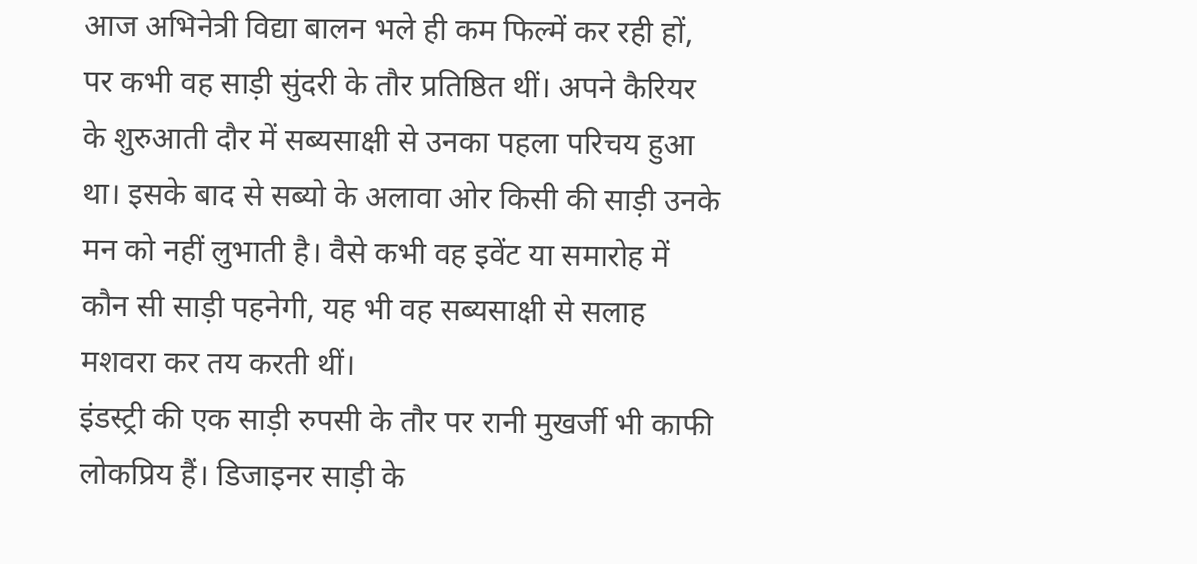आज अभिनेत्री विद्या बालन भले ही कम फिल्में कर रही हों, पर कभी वह साड़ी सुंदरी के तौर प्रतिष्ठित थीं। अपने कैरियर के शुरुआती दौर में सब्यसाक्षी से उनका पहला परिचय हुआ था। इसके बाद से सब्यो के अलावा ओर किसी की साड़ी उनके मन को नहीं लुभाती है। वैसे कभी वह इवेंट या समारोह में कौन सी साड़ी पहनेगी, यह भी वह सब्यसाक्षी से सलाह मशवरा कर तय करती थीं।
इंडस्ट्री की एक साड़ी रुपसी के तौर पर रानी मुखर्जी भी काफी लोकप्रिय हैं। डिजाइनर साड़ी के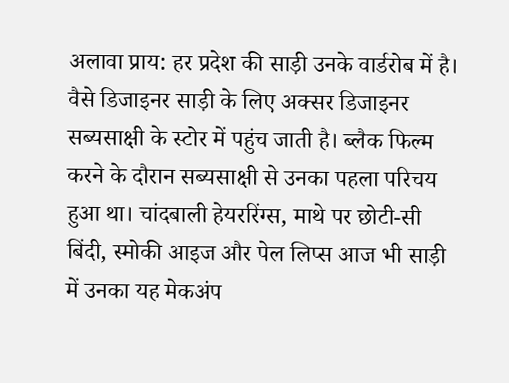अलावा प्राय: हर प्रदेश की साड़ी उनके वार्डरोब में है। वैसे डिजाइनर साड़ी के लिए अक्सर डिजाइनर सब्यसाक्षी के स्टोर में पहुंच जाती है। ब्लैक फिल्म करने के दौरान सब्यसाक्षी से उनका पहला परिचय हुआ था। चांदबाली हेयररिंग्स, माथे पर छोटी-सी बिंदी, स्मोकी आइज और पेल लिप्स आज भी साड़ी में उनका यह मेकअंप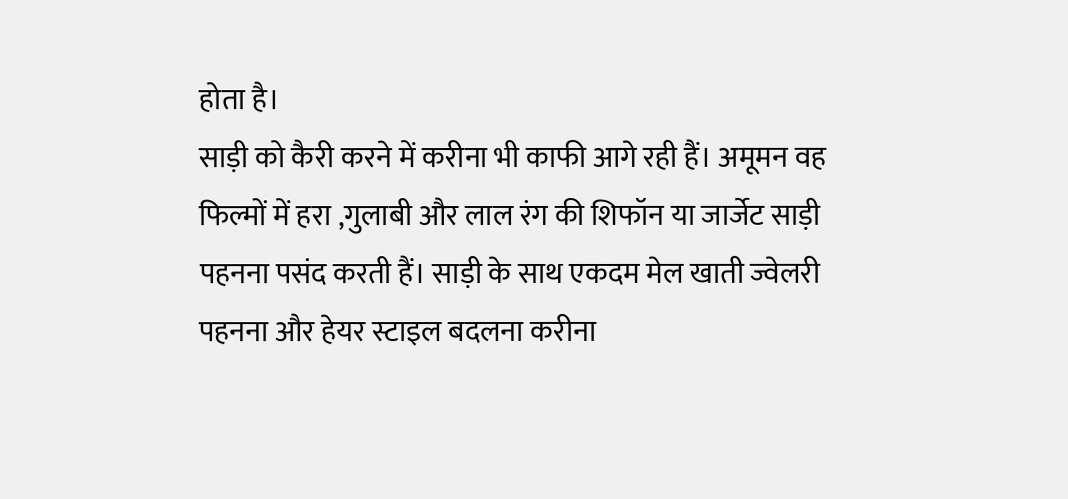होता है।
साड़ी को कैरी करने में करीना भी काफी आगे रही हैं। अमूमन वह फिल्मों में हरा ,गुलाबी और लाल रंग की शिफॉन या जार्जेट साड़ी पहनना पसंद करती हैं। साड़ी के साथ एकदम मेल खाती ज्वेलरी पहनना और हेयर स्टाइल बदलना करीना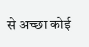से अच्छा कोई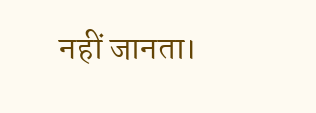नहीं जानता।